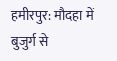हमीरपुर: मौदहा में बुजुर्ग से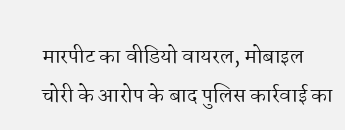मारपीट का वीडियो वायरल, मोबाइल चोरी के आरोप के बाद पुलिस कार्रवाई का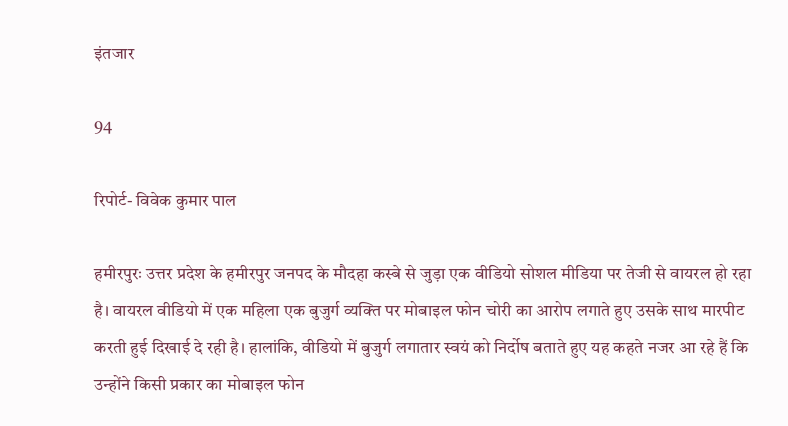इंतजार

94

रिपोर्ट- विवेक कुमार पाल

हमीरपुरः उत्तर प्रदेश के हमीरपुर जनपद के मौदहा कस्बे से जुड़ा एक वीडियो सोशल मीडिया पर तेजी से वायरल हो रहा है। वायरल वीडियो में एक महिला एक बुजुर्ग व्यक्ति पर मोबाइल फोन चोरी का आरोप लगाते हुए उसके साथ मारपीट करती हुई दिखाई दे रही है। हालांकि, वीडियो में बुजुर्ग लगातार स्वयं को निर्दोष बताते हुए यह कहते नजर आ रहे हैं कि उन्होंने किसी प्रकार का मोबाइल फोन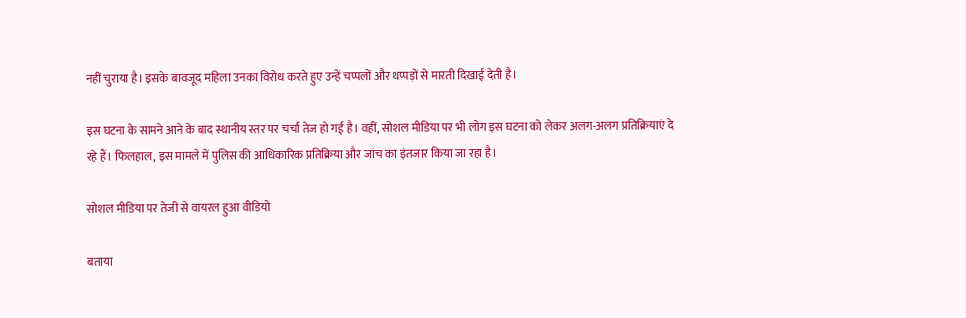नहीं चुराया है। इसके बावजूद महिला उनका विरोध करते हुए उन्हें चप्पलों और थप्पड़ों से मारती दिखाई देती है।

इस घटना के सामने आने के बाद स्थानीय स्तर पर चर्चा तेज हो गई है। वहीं, सोशल मीडिया पर भी लोग इस घटना को लेकर अलग-अलग प्रतिक्रियाएं दे रहे हैं। फिलहाल, इस मामले में पुलिस की आधिकारिक प्रतिक्रिया और जांच का इंतजार किया जा रहा है।

सोशल मीडिया पर तेजी से वायरल हुआ वीडियो

बताया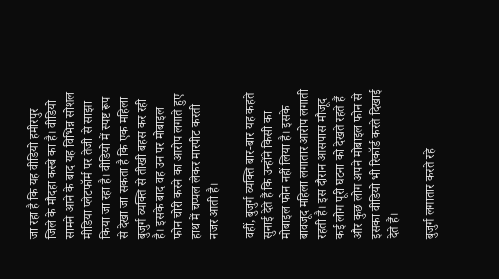जा रहा है कि यह वीडियो हमीरपुर जिले के मौदहा कस्बे का है। वीडियो सामने आने के बाद यह विभिन्न सोशल मीडिया प्लेटफॉर्म पर तेजी से साझा किया जा रहा है। वीडियो में स्पष्ट रूप से देखा जा सकता है कि एक महिला बुजुर्ग व्यक्ति से तीखी बहस कर रही है। इसके बाद वह उन पर मोबाइल फोन चोरी करने का आरोप लगाते हुए हाथ में चप्पल लेकर मारपीट करती नजर आती है।

वहीं, बुजुर्ग व्यक्ति बार-बार यह कहते सुनाई देते हैं कि उन्होंने किसी का मोबाइल फोन नहीं लिया है। इसके बावजूद महिला लगातार आरोप लगाती रहती है। इस दौरान आसपास मौजूद कई लोग पूरी घटना को देखते रहते हैं और कुछ लोग अपने मोबाइल फोन से इसका वीडियो भी रिकॉर्ड करते दिखाई देते हैं।

बुजुर्ग लगातार करते रहे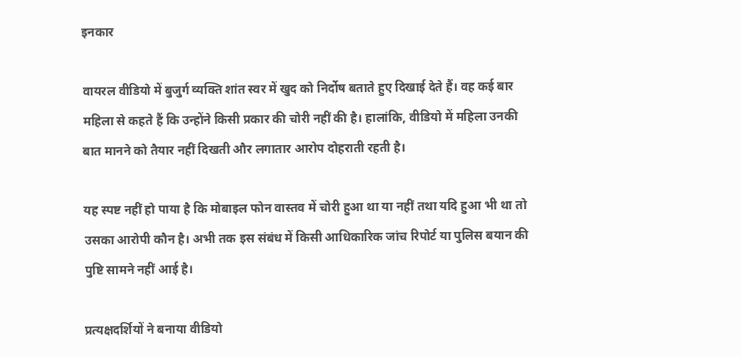इनकार

वायरल वीडियो में बुजुर्ग व्यक्ति शांत स्वर में खुद को निर्दोष बताते हुए दिखाई देते हैं। वह कई बार महिला से कहते हैं कि उन्होंने किसी प्रकार की चोरी नहीं की है। हालांकि, वीडियो में महिला उनकी बात मानने को तैयार नहीं दिखती और लगातार आरोप दोहराती रहती है।

यह स्पष्ट नहीं हो पाया है कि मोबाइल फोन वास्तव में चोरी हुआ था या नहीं तथा यदि हुआ भी था तो उसका आरोपी कौन है। अभी तक इस संबंध में किसी आधिकारिक जांच रिपोर्ट या पुलिस बयान की पुष्टि सामने नहीं आई है।

प्रत्यक्षदर्शियों ने बनाया वीडियो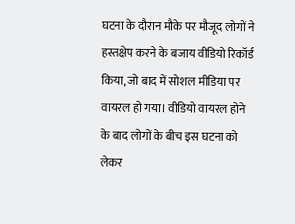घटना के दौरान मौके पर मौजूद लोगों ने हस्तक्षेप करने के बजाय वीडियो रिकॉर्ड किया, जो बाद में सोशल मीडिया पर वायरल हो गया। वीडियो वायरल होने के बाद लोगों के बीच इस घटना को लेकर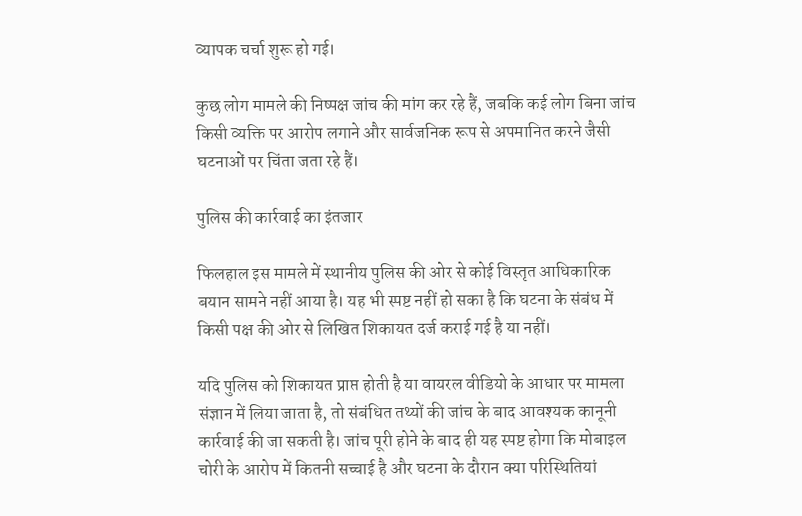व्यापक चर्चा शुरू हो गई।

कुछ लोग मामले की निष्पक्ष जांच की मांग कर रहे हैं, जबकि कई लोग बिना जांच किसी व्यक्ति पर आरोप लगाने और सार्वजनिक रूप से अपमानित करने जैसी घटनाओं पर चिंता जता रहे हैं।

पुलिस की कार्रवाई का इंतजार

फिलहाल इस मामले में स्थानीय पुलिस की ओर से कोई विस्तृत आधिकारिक बयान सामने नहीं आया है। यह भी स्पष्ट नहीं हो सका है कि घटना के संबंध में किसी पक्ष की ओर से लिखित शिकायत दर्ज कराई गई है या नहीं।

यदि पुलिस को शिकायत प्राप्त होती है या वायरल वीडियो के आधार पर मामला संज्ञान में लिया जाता है, तो संबंधित तथ्यों की जांच के बाद आवश्यक कानूनी कार्रवाई की जा सकती है। जांच पूरी होने के बाद ही यह स्पष्ट होगा कि मोबाइल चोरी के आरोप में कितनी सच्चाई है और घटना के दौरान क्या परिस्थितियां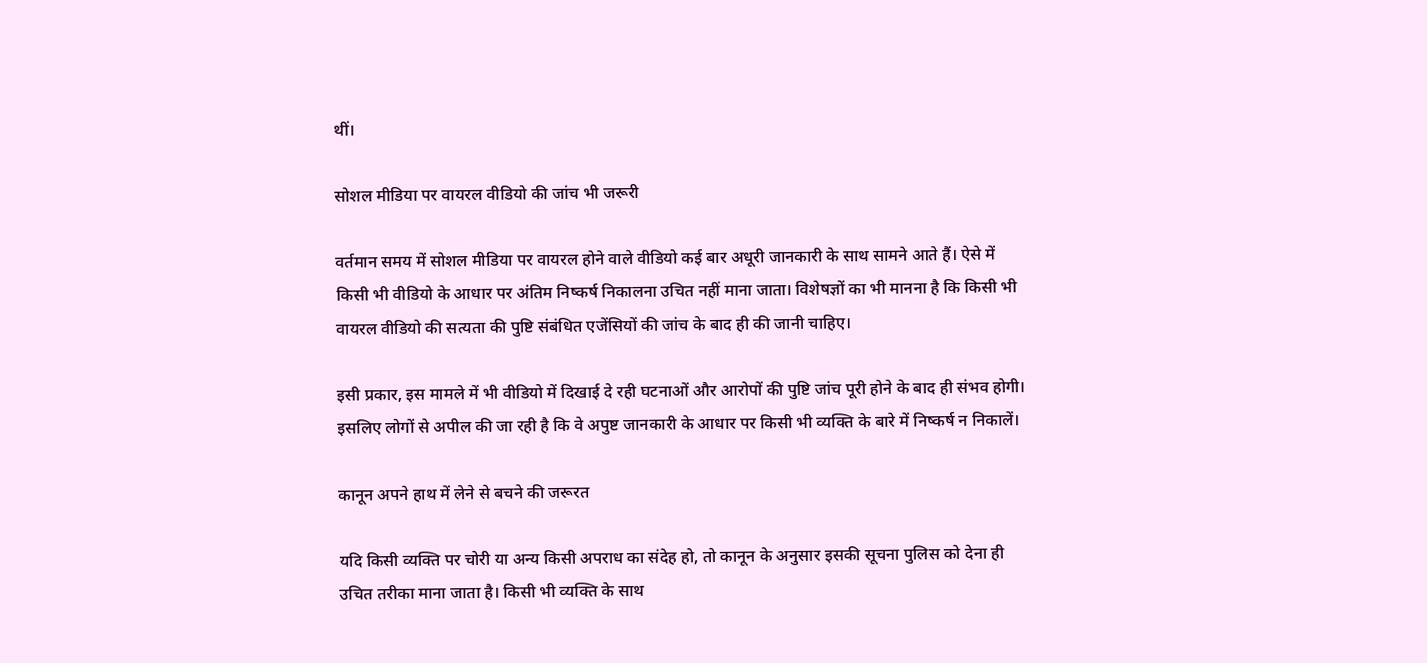थीं।

सोशल मीडिया पर वायरल वीडियो की जांच भी जरूरी

वर्तमान समय में सोशल मीडिया पर वायरल होने वाले वीडियो कई बार अधूरी जानकारी के साथ सामने आते हैं। ऐसे में किसी भी वीडियो के आधार पर अंतिम निष्कर्ष निकालना उचित नहीं माना जाता। विशेषज्ञों का भी मानना है कि किसी भी वायरल वीडियो की सत्यता की पुष्टि संबंधित एजेंसियों की जांच के बाद ही की जानी चाहिए।

इसी प्रकार, इस मामले में भी वीडियो में दिखाई दे रही घटनाओं और आरोपों की पुष्टि जांच पूरी होने के बाद ही संभव होगी। इसलिए लोगों से अपील की जा रही है कि वे अपुष्ट जानकारी के आधार पर किसी भी व्यक्ति के बारे में निष्कर्ष न निकालें।

कानून अपने हाथ में लेने से बचने की जरूरत

यदि किसी व्यक्ति पर चोरी या अन्य किसी अपराध का संदेह हो, तो कानून के अनुसार इसकी सूचना पुलिस को देना ही उचित तरीका माना जाता है। किसी भी व्यक्ति के साथ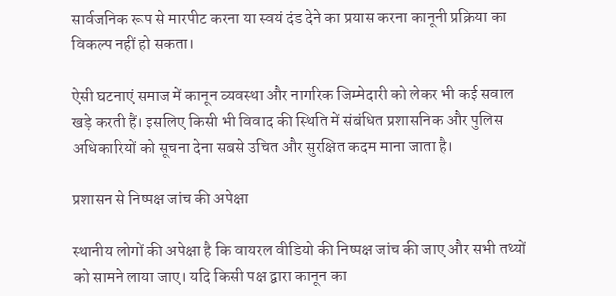सार्वजनिक रूप से मारपीट करना या स्वयं दंड देने का प्रयास करना कानूनी प्रक्रिया का विकल्प नहीं हो सकता।

ऐसी घटनाएं समाज में कानून व्यवस्था और नागरिक जिम्मेदारी को लेकर भी कई सवाल खड़े करती हैं। इसलिए किसी भी विवाद की स्थिति में संबंधित प्रशासनिक और पुलिस अधिकारियों को सूचना देना सबसे उचित और सुरक्षित कदम माना जाता है।

प्रशासन से निष्पक्ष जांच की अपेक्षा

स्थानीय लोगों की अपेक्षा है कि वायरल वीडियो की निष्पक्ष जांच की जाए और सभी तथ्यों को सामने लाया जाए। यदि किसी पक्ष द्वारा कानून का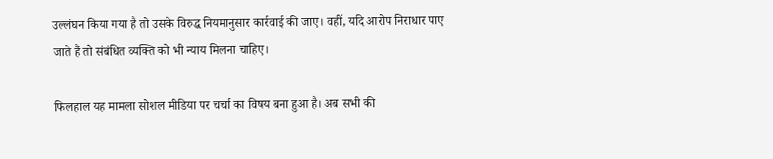उल्लंघन किया गया है तो उसके विरुद्ध नियमानुसार कार्रवाई की जाए। वहीं, यदि आरोप निराधार पाए जाते हैं तो संबंधित व्यक्ति को भी न्याय मिलना चाहिए।

फिलहाल यह मामला सोशल मीडिया पर चर्चा का विषय बना हुआ है। अब सभी की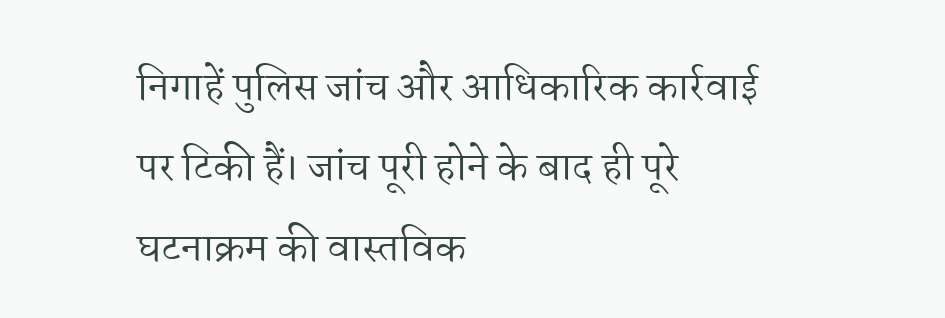निगाहें पुलिस जांच और आधिकारिक कार्रवाई पर टिकी हैं। जांच पूरी होने के बाद ही पूरे घटनाक्रम की वास्तविक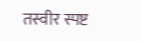तस्वीर स्पष्ट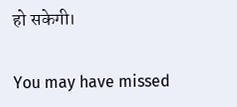हो सकेगी।

You may have missed